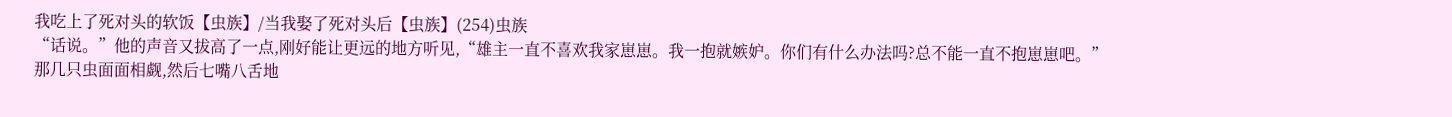我吃上了死对头的软饭【虫族】/当我娶了死对头后【虫族】(254)虫族
“话说。”他的声音又拔高了一点,刚好能让更远的地方听见,“雄主一直不喜欢我家崽崽。我一抱就嫉妒。你们有什么办法吗?总不能一直不抱崽崽吧。”
那几只虫面面相觑,然后七嘴八舌地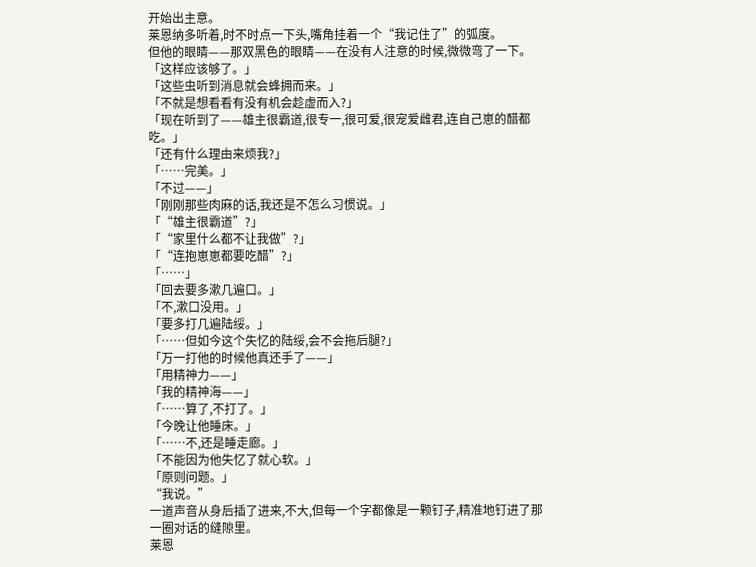开始出主意。
莱恩纳多听着,时不时点一下头,嘴角挂着一个“我记住了”的弧度。
但他的眼睛——那双黑色的眼睛——在没有人注意的时候,微微弯了一下。
「这样应该够了。」
「这些虫听到消息就会蜂拥而来。」
「不就是想看看有没有机会趁虚而入?」
「现在听到了——雄主很霸道,很专一,很可爱,很宠爱雌君,连自己崽的醋都吃。」
「还有什么理由来烦我?」
「……完美。」
「不过——」
「刚刚那些肉麻的话,我还是不怎么习惯说。」
「“雄主很霸道”?」
「“家里什么都不让我做”?」
「“连抱崽崽都要吃醋”?」
「……」
「回去要多漱几遍口。」
「不,漱口没用。」
「要多打几遍陆绥。」
「……但如今这个失忆的陆绥,会不会拖后腿?」
「万一打他的时候他真还手了——」
「用精神力——」
「我的精神海——」
「……算了,不打了。」
「今晚让他睡床。」
「……不,还是睡走廊。」
「不能因为他失忆了就心软。」
「原则问题。」
“我说。”
一道声音从身后插了进来,不大,但每一个字都像是一颗钉子,精准地钉进了那一圈对话的缝隙里。
莱恩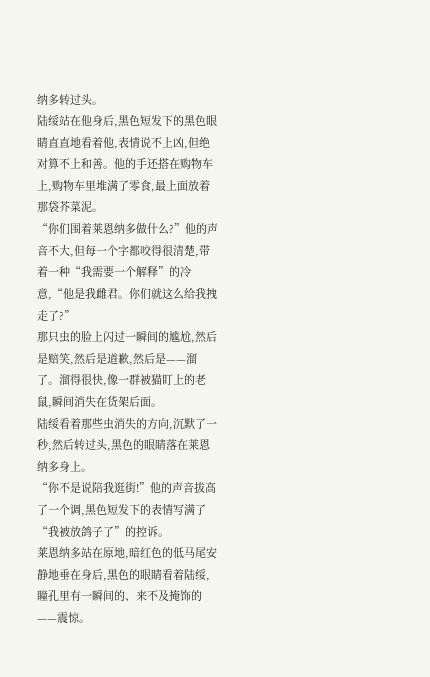纳多转过头。
陆绥站在他身后,黑色短发下的黑色眼睛直直地看着他,表情说不上凶,但绝对算不上和善。他的手还搭在购物车上,购物车里堆满了零食,最上面放着那袋芥菜泥。
“你们围着莱恩纳多做什么?”他的声音不大,但每一个字都咬得很清楚,带着一种“我需要一个解释”的冷意,“他是我雌君。你们就这么给我拽走了?”
那只虫的脸上闪过一瞬间的尴尬,然后是赔笑,然后是道歉,然后是——溜了。溜得很快,像一群被猫盯上的老鼠,瞬间消失在货架后面。
陆绥看着那些虫消失的方向,沉默了一秒,然后转过头,黑色的眼睛落在莱恩纳多身上。
“你不是说陪我逛街!”他的声音拔高了一个调,黑色短发下的表情写满了“我被放鸽子了”的控诉。
莱恩纳多站在原地,暗红色的低马尾安静地垂在身后,黑色的眼睛看着陆绥,瞳孔里有一瞬间的、来不及掩饰的——震惊。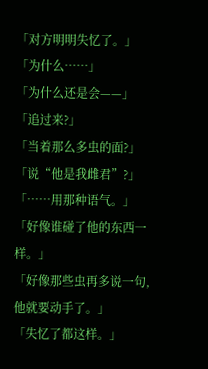「对方明明失忆了。」
「为什么……」
「为什么还是会——」
「追过来?」
「当着那么多虫的面?」
「说“他是我雌君”?」
「……用那种语气。」
「好像谁碰了他的东西一样。」
「好像那些虫再多说一句,他就要动手了。」
「失忆了都这样。」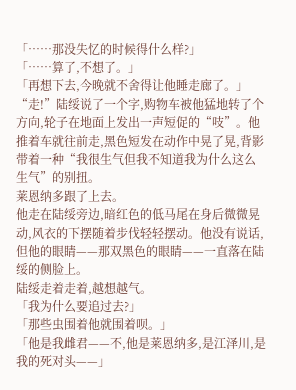「……那没失忆的时候得什么样?」
「……算了,不想了。」
「再想下去,今晚就不舍得让他睡走廊了。」
“走!”陆绥说了一个字,购物车被他猛地转了个方向,轮子在地面上发出一声短促的“吱”。他推着车就往前走,黑色短发在动作中晃了晃,背影带着一种“我很生气但我不知道我为什么这么生气”的别扭。
莱恩纳多跟了上去。
他走在陆绥旁边,暗红色的低马尾在身后微微晃动,风衣的下摆随着步伐轻轻摆动。他没有说话,但他的眼睛——那双黑色的眼睛——一直落在陆绥的侧脸上。
陆绥走着走着,越想越气。
「我为什么要追过去?」
「那些虫围着他就围着呗。」
「他是我雌君——不,他是莱恩纳多,是江泽川,是我的死对头——」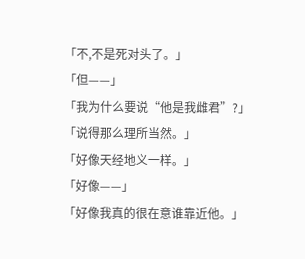「不,不是死对头了。」
「但——」
「我为什么要说“他是我雌君”?」
「说得那么理所当然。」
「好像天经地义一样。」
「好像——」
「好像我真的很在意谁靠近他。」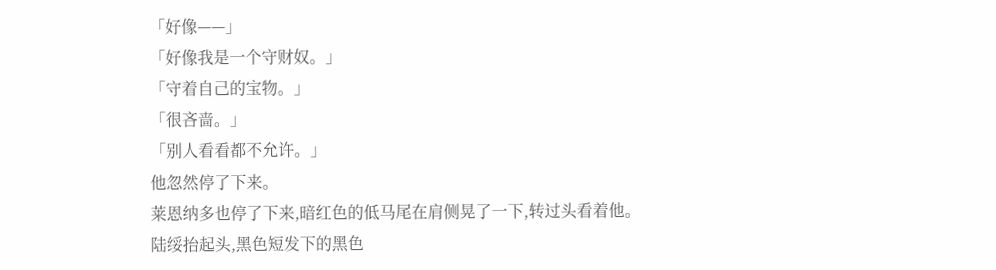「好像——」
「好像我是一个守财奴。」
「守着自己的宝物。」
「很吝啬。」
「别人看看都不允许。」
他忽然停了下来。
莱恩纳多也停了下来,暗红色的低马尾在肩侧晃了一下,转过头看着他。
陆绥抬起头,黑色短发下的黑色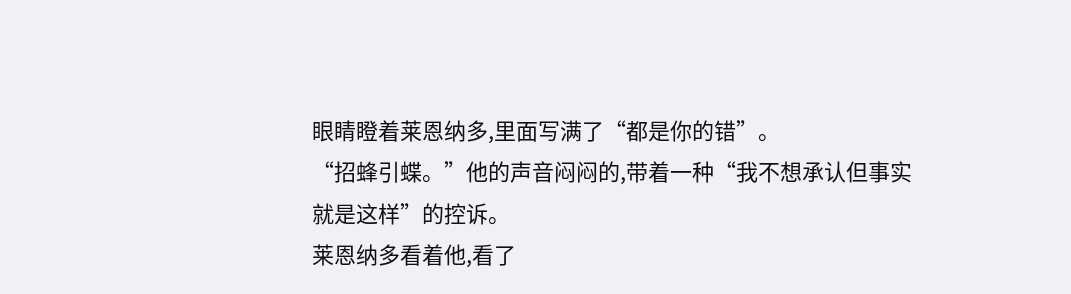眼睛瞪着莱恩纳多,里面写满了“都是你的错”。
“招蜂引蝶。”他的声音闷闷的,带着一种“我不想承认但事实就是这样”的控诉。
莱恩纳多看着他,看了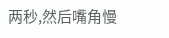两秒,然后嘴角慢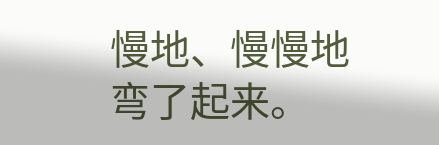慢地、慢慢地弯了起来。